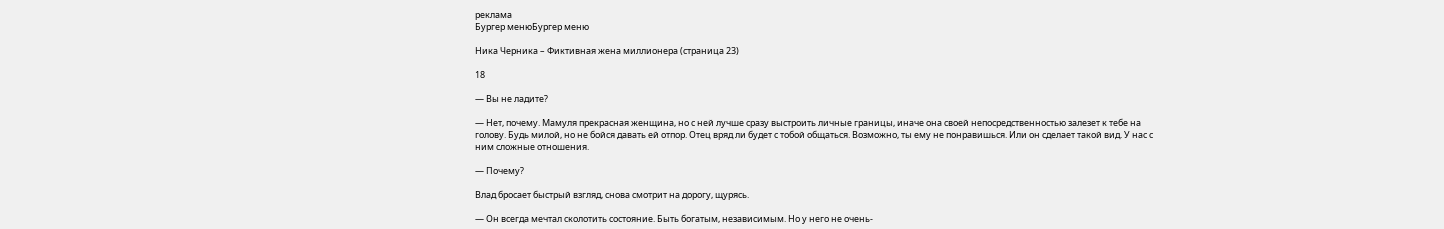реклама
Бургер менюБургер меню

Ника Черника – Фиктивная жена миллионера (страница 23)

18

— Вы не ладите?

— Нет, почему. Мамуля прекрасная женщина, но с ней лучше сразу выстроить личные границы, иначе она своей непосредственностью залезет к тебе на голову. Будь милой, но не бойся давать ей отпор. Отец вряд ли будет с тобой общаться. Возможно, ты ему не понравишься. Или он сделает такой вид. У нас с ним сложные отношения.

— Почему?

Влад бросает быстрый взгляд, снова смотрит на дорогу, щурясь.

— Он всегда мечтал сколотить состояние. Быть богатым, независимым. Но у него не очень-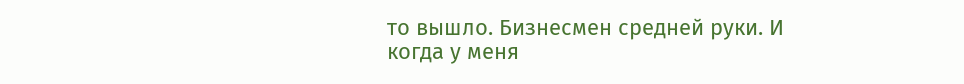то вышло. Бизнесмен средней руки. И когда у меня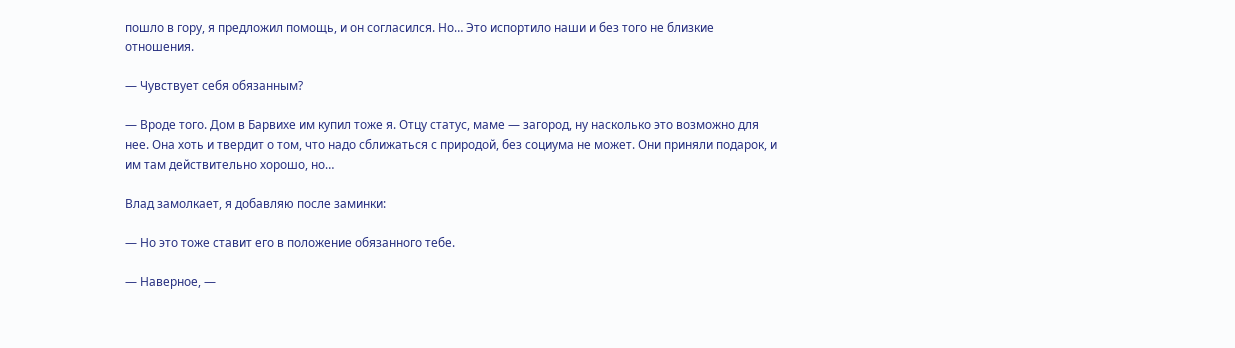пошло в гору, я предложил помощь, и он согласился. Но… Это испортило наши и без того не близкие отношения.

— Чувствует себя обязанным?

— Вроде того. Дом в Барвихе им купил тоже я. Отцу статус, маме — загород, ну насколько это возможно для нее. Она хоть и твердит о том, что надо сближаться с природой, без социума не может. Они приняли подарок, и им там действительно хорошо, но…

Влад замолкает, я добавляю после заминки:

— Но это тоже ставит его в положение обязанного тебе.

— Наверное, —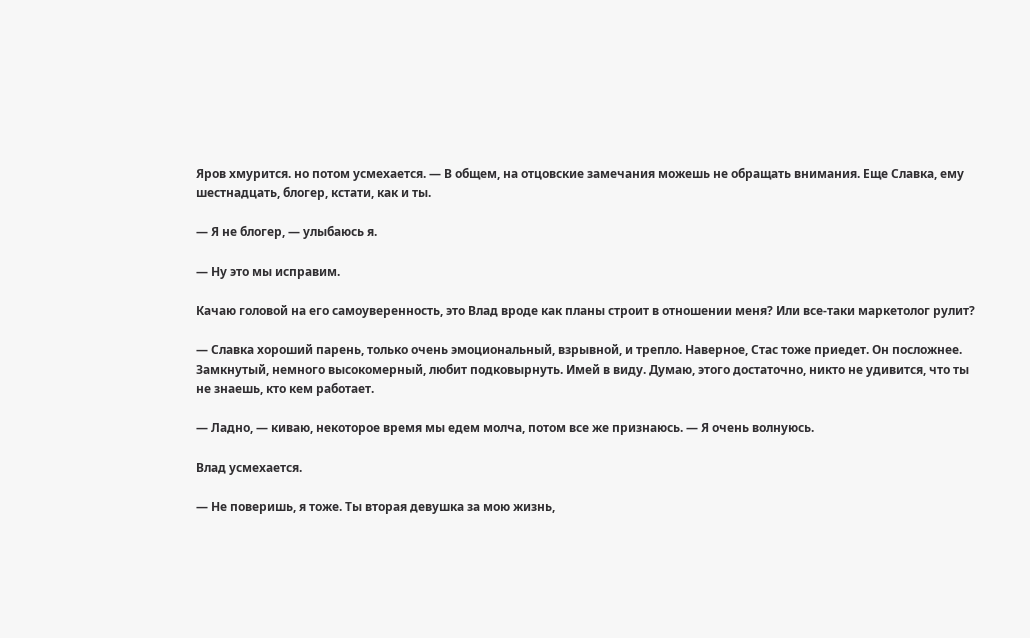Яров хмурится. но потом усмехается. — В общем, на отцовские замечания можешь не обращать внимания. Еще Славка, ему шестнадцать, блогер, кстати, как и ты.

— Я не блогер, — улыбаюсь я.

— Ну это мы исправим.

Качаю головой на его самоуверенность, это Влад вроде как планы строит в отношении меня? Или все-таки маркетолог рулит?

— Славка хороший парень, только очень эмоциональный, взрывной, и трепло. Наверное, Стас тоже приедет. Он посложнее. Замкнутый, немного высокомерный, любит подковырнуть. Имей в виду. Думаю, этого достаточно, никто не удивится, что ты не знаешь, кто кем работает.

— Ладно, — киваю, некоторое время мы едем молча, потом все же признаюсь. — Я очень волнуюсь.

Влад усмехается.

— Не поверишь, я тоже. Ты вторая девушка за мою жизнь,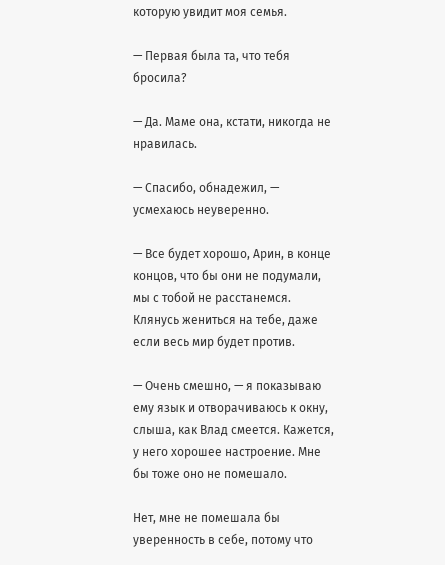которую увидит моя семья.

— Первая была та, что тебя бросила?

— Да. Маме она, кстати, никогда не нравилась.

— Спасибо, обнадежил, — усмехаюсь неуверенно.

— Все будет хорошо, Арин, в конце концов, что бы они не подумали, мы с тобой не расстанемся. Клянусь жениться на тебе, даже если весь мир будет против.

— Очень смешно, — я показываю ему язык и отворачиваюсь к окну, слыша, как Влад смеется. Кажется, у него хорошее настроение. Мне бы тоже оно не помешало.

Нет, мне не помешала бы уверенность в себе, потому что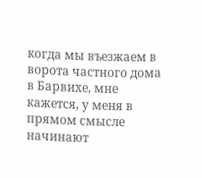когда мы въезжаем в ворота частного дома в Барвихе, мне кажется, у меня в прямом смысле начинают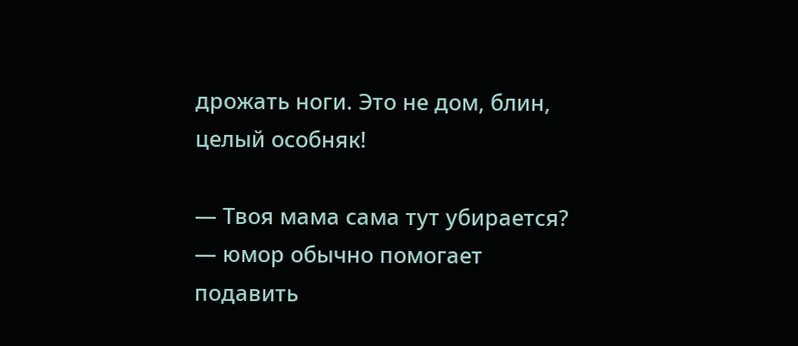дрожать ноги. Это не дом, блин, целый особняк!

— Твоя мама сама тут убирается? — юмор обычно помогает подавить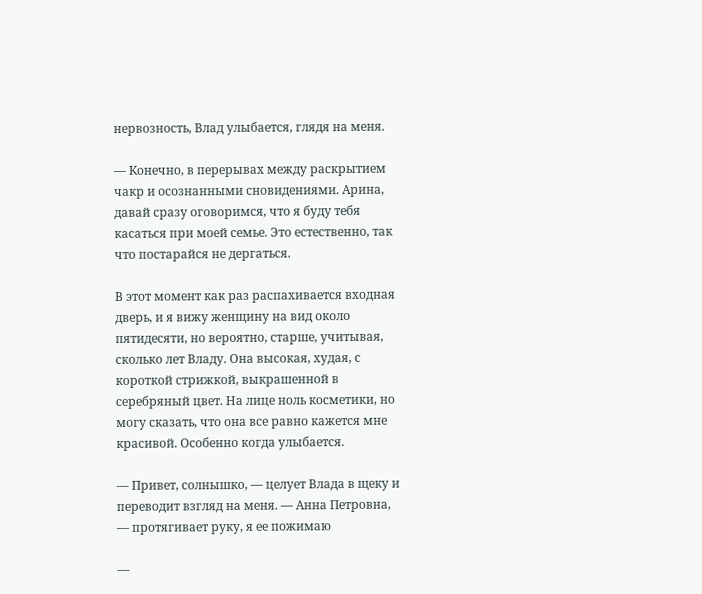нервозность, Влад улыбается, глядя на меня.

— Конечно, в перерывах между раскрытием чакр и осознанными сновидениями. Арина, давай сразу оговоримся, что я буду тебя касаться при моей семье. Это естественно, так что постарайся не дергаться.

В этот момент как раз распахивается входная дверь, и я вижу женщину на вид около пятидесяти, но вероятно, старше, учитывая, сколько лет Владу. Она высокая, худая, с короткой стрижкой, выкрашенной в серебряный цвет. На лице ноль косметики, но могу сказать, что она все равно кажется мне красивой. Особенно когда улыбается.

— Привет, солнышко, — целует Влада в щеку и переводит взгляд на меня. — Анна Петровна, — протягивает руку, я ее пожимаю

—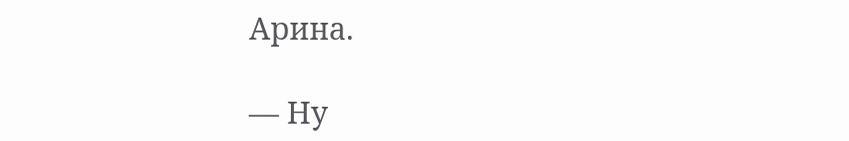Арина.

— Ну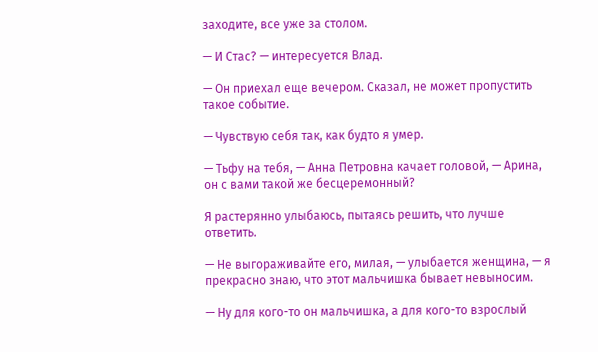заходите, все уже за столом.

— И Стас? — интересуется Влад.

— Он приехал еще вечером. Сказал, не может пропустить такое событие.

— Чувствую себя так, как будто я умер.

— Тьфу на тебя, — Анна Петровна качает головой, — Арина, он с вами такой же бесцеремонный?

Я растерянно улыбаюсь, пытаясь решить, что лучше ответить.

— Не выгораживайте его, милая, — улыбается женщина, — я прекрасно знаю, что этот мальчишка бывает невыносим.

— Ну для кого-то он мальчишка, а для кого-то взрослый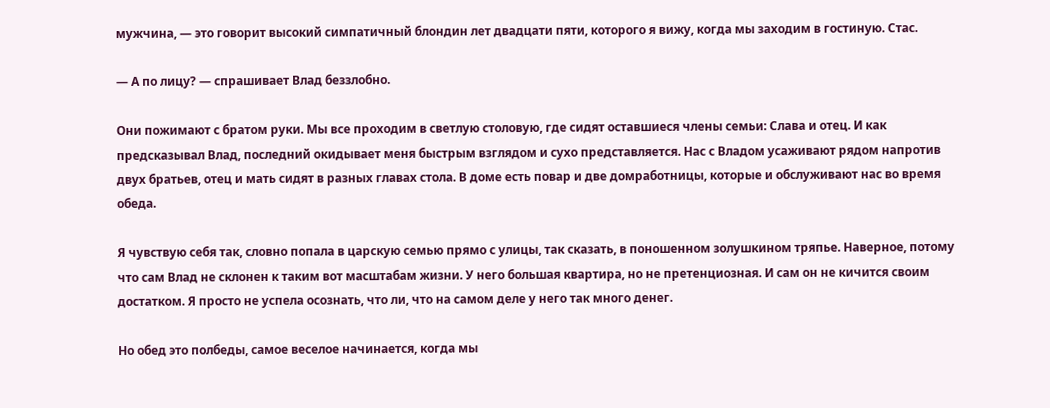мужчина, — это говорит высокий симпатичный блондин лет двадцати пяти, которого я вижу, когда мы заходим в гостиную. Стас.

— А по лицу? — спрашивает Влад беззлобно.

Они пожимают с братом руки. Мы все проходим в светлую столовую, где сидят оставшиеся члены семьи: Слава и отец. И как предсказывал Влад, последний окидывает меня быстрым взглядом и сухо представляется. Нас с Владом усаживают рядом напротив двух братьев, отец и мать сидят в разных главах стола. В доме есть повар и две домработницы, которые и обслуживают нас во время обеда.

Я чувствую себя так, словно попала в царскую семью прямо с улицы, так сказать, в поношенном золушкином тряпье. Наверное, потому что сам Влад не склонен к таким вот масштабам жизни. У него большая квартира, но не претенциозная. И сам он не кичится своим достатком. Я просто не успела осознать, что ли, что на самом деле у него так много денег.

Но обед это полбеды, самое веселое начинается, когда мы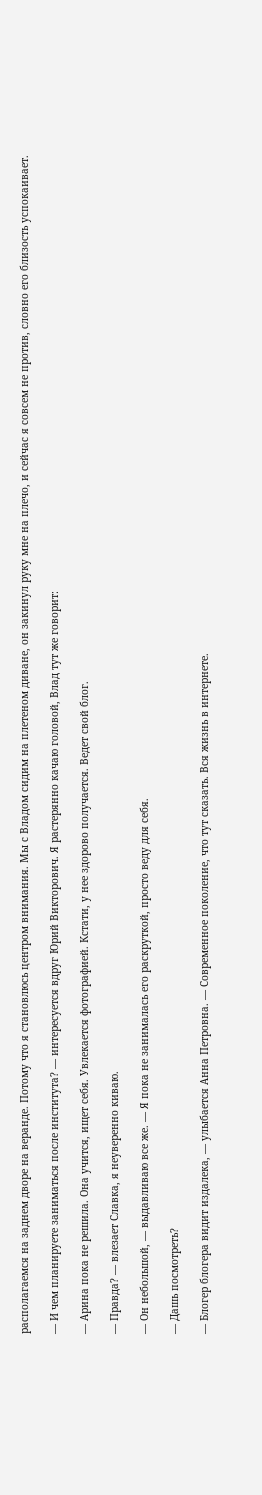располагаемся на заднем дворе на веранде. Потому что я становлюсь центром внимания. Мы с Владом сидим на плетеном диване, он закинул руку мне на плечо, и сейчас я совсем не против, словно его близость успокаивает.

— И чем планируете заниматься после института? — интересуется вдруг Юрий Викторович. Я растерянно качаю головой, Влад тут же говорит:

— Арина пока не решила. Она учится, ищет себя. Увлекается фотографией. Кстати, у нее здорово получается. Ведет свой блог.

— Правда? — влезает Славка, я неуверенно киваю.

— Он небольшой, — выдавливаю все же. — Я пока не занималась его раскруткой, просто веду для себя.

— Дашь посмотреть?

— Блогер блогера видит издалека, — улыбается Анна Петровна. — Современное поколение, что тут сказать. Вся жизнь в интернете.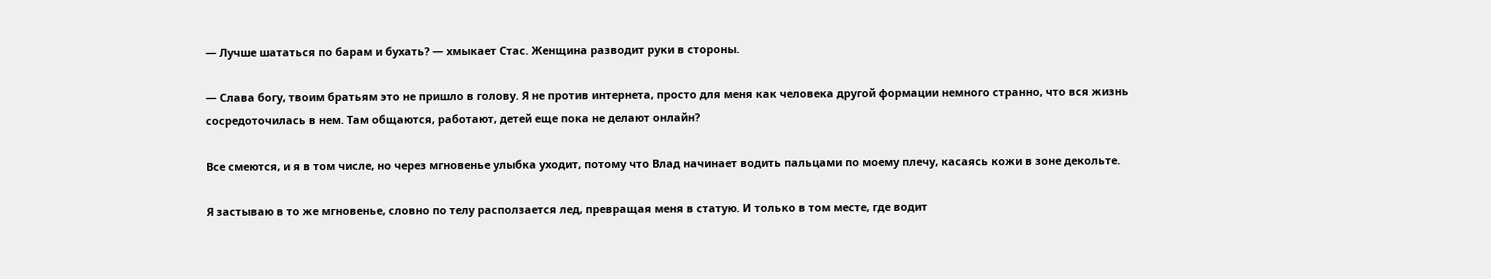— Лучше шататься по барам и бухать? — хмыкает Стас. Женщина разводит руки в стороны.

— Слава богу, твоим братьям это не пришло в голову. Я не против интернета, просто для меня как человека другой формации немного странно, что вся жизнь сосредоточилась в нем. Там общаются, работают, детей еще пока не делают онлайн?

Все смеются, и я в том числе, но через мгновенье улыбка уходит, потому что Влад начинает водить пальцами по моему плечу, касаясь кожи в зоне декольте.

Я застываю в то же мгновенье, словно по телу расползается лед, превращая меня в статую. И только в том месте, где водит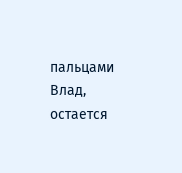пальцами Влад, остается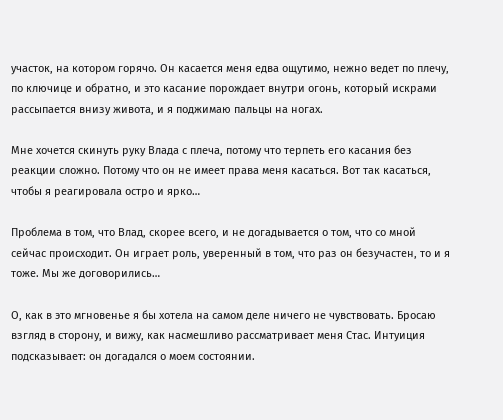участок, на котором горячо. Он касается меня едва ощутимо, нежно ведет по плечу, по ключице и обратно, и это касание порождает внутри огонь, который искрами рассыпается внизу живота, и я поджимаю пальцы на ногах.

Мне хочется скинуть руку Влада с плеча, потому что терпеть его касания без реакции сложно. Потому что он не имеет права меня касаться. Вот так касаться, чтобы я реагировала остро и ярко…

Проблема в том, что Влад, скорее всего, и не догадывается о том, что со мной сейчас происходит. Он играет роль, уверенный в том, что раз он безучастен, то и я тоже. Мы же договорились…

О, как в это мгновенье я бы хотела на самом деле ничего не чувствовать. Бросаю взгляд в сторону, и вижу, как насмешливо рассматривает меня Стас. Интуиция подсказывает: он догадался о моем состоянии.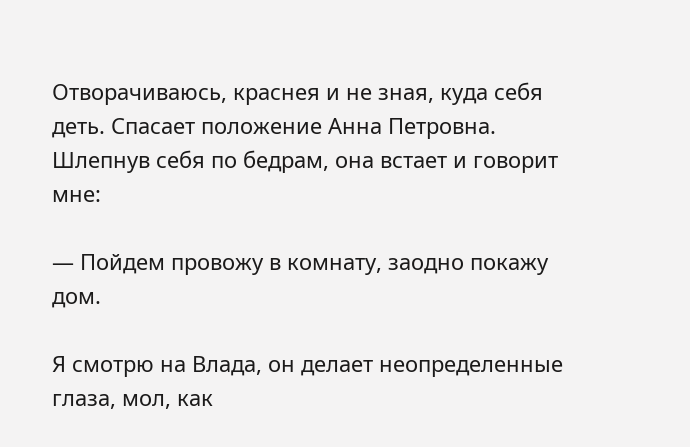Отворачиваюсь, краснея и не зная, куда себя деть. Спасает положение Анна Петровна. Шлепнув себя по бедрам, она встает и говорит мне:

— Пойдем провожу в комнату, заодно покажу дом.

Я смотрю на Влада, он делает неопределенные глаза, мол, как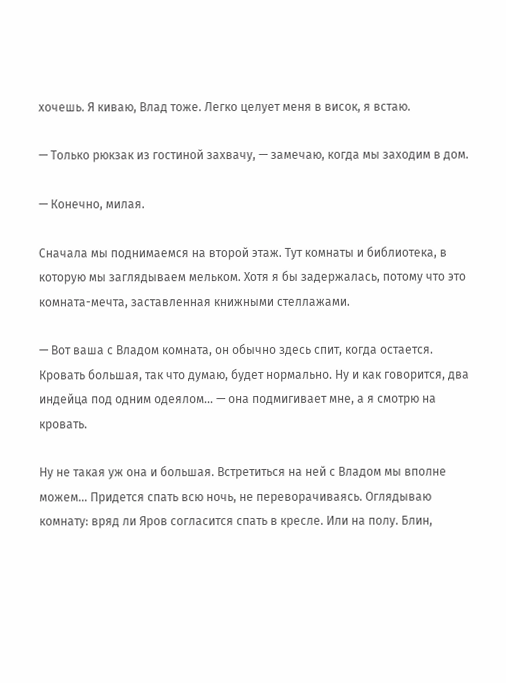хочешь. Я киваю, Влад тоже. Легко целует меня в висок, я встаю.

— Только рюкзак из гостиной захвачу, — замечаю, когда мы заходим в дом.

— Конечно, милая.

Сначала мы поднимаемся на второй этаж. Тут комнаты и библиотека, в которую мы заглядываем мельком. Хотя я бы задержалась, потому что это комната-мечта, заставленная книжными стеллажами.

— Вот ваша с Владом комната, он обычно здесь спит, когда остается. Кровать большая, так что думаю, будет нормально. Ну и как говорится, два индейца под одним одеялом… — она подмигивает мне, а я смотрю на кровать.

Ну не такая уж она и большая. Встретиться на ней с Владом мы вполне можем… Придется спать всю ночь, не переворачиваясь. Оглядываю комнату: вряд ли Яров согласится спать в кресле. Или на полу. Блин,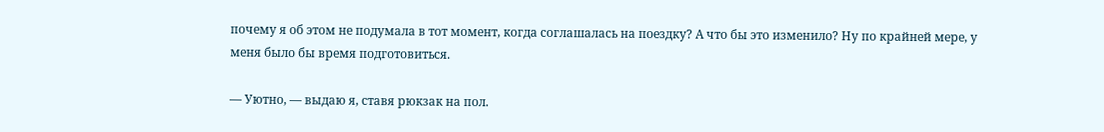почему я об этом не подумала в тот момент, когда соглашалась на поездку? А что бы это изменило? Ну по крайней мере, у меня было бы время подготовиться.

— Уютно, — выдаю я, ставя рюкзак на пол.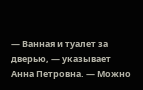— Ванная и туалет за дверью, — указывает Анна Петровна. — Можно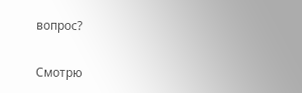вопрос?

Смотрю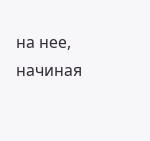на нее, начиная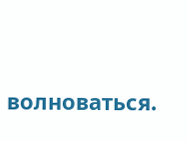волноваться.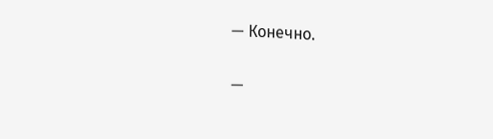— Конечно.

—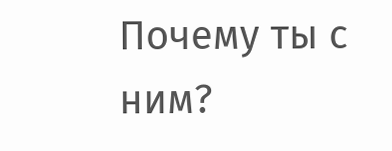Почему ты с ним?